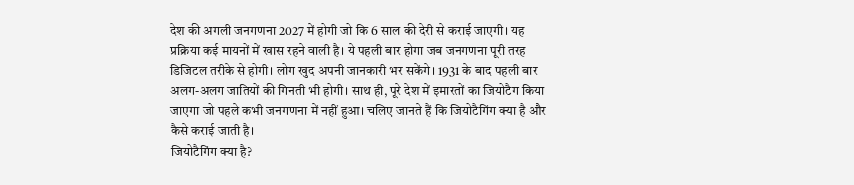देश की अगली जनगणना 2027 में होगी जो कि 6 साल की देरी से कराई जाएगी। यह प्रक्रिया कई मायनों में खास रहने वाली है। ये पहली बार होगा जब जनगणना पूरी तरह डिजिटल तरीके से होगी। लोग खुद अपनी जानकारी भर सकेंगे। 1931 के बाद पहली बार अलग-अलग जातियों की गिनती भी होगी। साथ ही, पूरे देश में इमारतों का जियोटैग किया जाएगा जो पहले कभी जनगणना में नहीं हुआ। चलिए जानते हैं कि जियोटैगिंग क्या है और कैसे कराई जाती है।
जियोटैगिंग क्या है?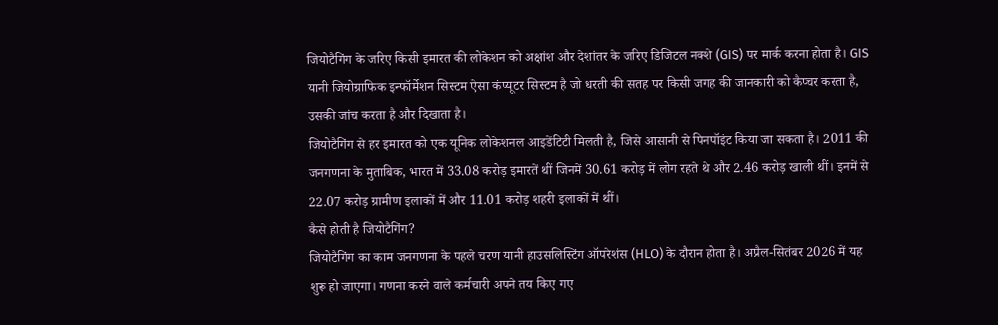जियोटैगिंग के जरिए किसी इमारत की लोकेशन को अक्षांश और देशांतर के जरिए डिजिटल नक्शे (GIS) पर मार्क करना होता है। GIS यानी जियोग्राफिक इन्फॉर्मेशन सिस्टम ऐसा कंप्यूटर सिस्टम है जो धरती की सतह पर किसी जगह की जानकारी को कैप्चर करता है, उसकी जांच करता है और दिखाता है।
जियोटैगिंग से हर इमारत को एक यूनिक लोकेशनल आइडेंटिटी मिलती है, जिसे आसानी से पिनपॉइंट किया जा सकता है। 2011 की जनगणना के मुताबिक, भारत में 33.08 करोड़ इमारतें थीं जिनमें 30.61 करोड़ में लोग रहते थे और 2.46 करोड़ खाली थीं। इनमें से 22.07 करोड़ ग्रामीण इलाकों में और 11.01 करोड़ शहरी इलाकों में थीं।
कैसे होती है जियोटैगिंग?
जियोटैगिंग का काम जनगणना के पहले चरण यानी हाउसलिस्टिंग ऑपरेशंस (HLO) के दौरान होता है। अप्रैल-सितंबर 2026 में यह शुरू हो जाएगा। गणना करने वाले कर्मचारी अपने तय किए गए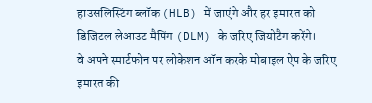हाउसलिस्टिंग ब्लॉक (HLB) में जाएंगे और हर इमारत को डिजिटल लेआउट मैपिंग (DLM) के जरिए जियोटैग करेंगे।
वे अपने स्मार्टफोन पर लोकेशन ऑन करके मोबाइल ऐप के जरिए इमारत की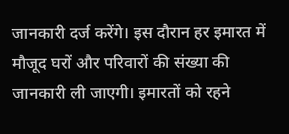जानकारी दर्ज करेंगे। इस दौरान हर इमारत में मौजूद घरों और परिवारों की संख्या की जानकारी ली जाएगी। इमारतों को रहने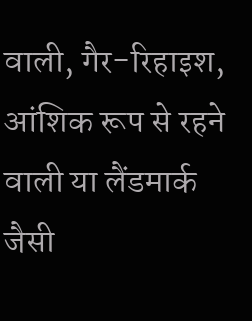वाली, गैर-रिहाइश, आंशिक रूप से रहने वाली या लैंडमार्क जैसी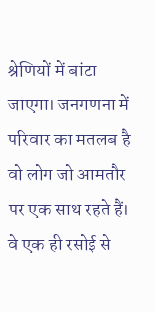श्रेणियों में बांटा जाएगा। जनगणना में परिवार का मतलब है वो लोग जो आमतौर पर एक साथ रहते हैं। वे एक ही रसोई से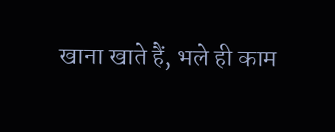खाना खाते हैं, भले ही काम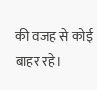की वजह से कोई बाहर रहे।